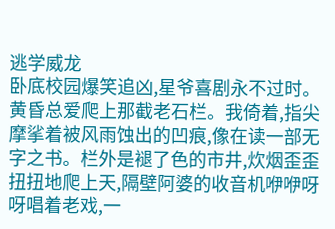逃学威龙
卧底校园爆笑追凶,星爷喜剧永不过时。
黄昏总爱爬上那截老石栏。我倚着,指尖摩挲着被风雨蚀出的凹痕,像在读一部无字之书。栏外是褪了色的市井,炊烟歪歪扭扭地爬上天,隔壁阿婆的收音机咿咿呀呀唱着老戏,一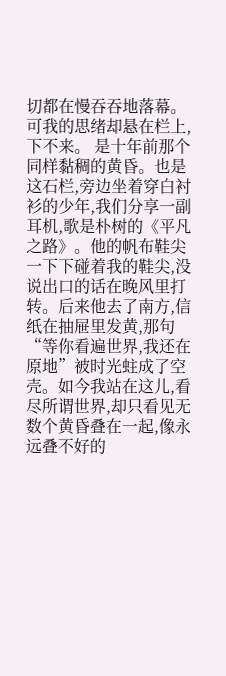切都在慢吞吞地落幕。可我的思绪却悬在栏上,下不来。 是十年前那个同样黏稠的黄昏。也是这石栏,旁边坐着穿白衬衫的少年,我们分享一副耳机,歌是朴树的《平凡之路》。他的帆布鞋尖一下下碰着我的鞋尖,没说出口的话在晚风里打转。后来他去了南方,信纸在抽屉里发黄,那句“等你看遍世界,我还在原地”被时光蛀成了空壳。如今我站在这儿,看尽所谓世界,却只看见无数个黄昏叠在一起,像永远叠不好的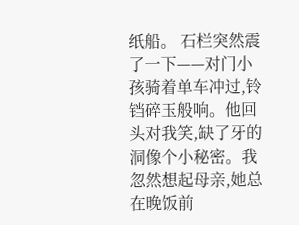纸船。 石栏突然震了一下——对门小孩骑着单车冲过,铃铛碎玉般响。他回头对我笑,缺了牙的洞像个小秘密。我忽然想起母亲,她总在晚饭前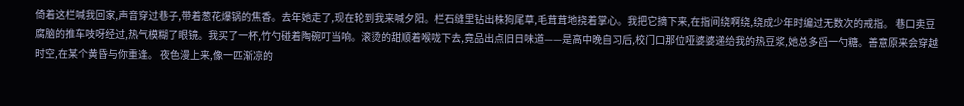倚着这栏喊我回家,声音穿过巷子,带着葱花爆锅的焦香。去年她走了,现在轮到我来喊夕阳。栏石缝里钻出株狗尾草,毛茸茸地挠着掌心。我把它摘下来,在指间绕啊绕,绕成少年时编过无数次的戒指。 巷口卖豆腐脑的推车吱呀经过,热气模糊了眼镜。我买了一杯,竹勺碰着陶碗叮当响。滚烫的甜顺着喉咙下去,竟品出点旧日味道——是高中晚自习后,校门口那位哑婆婆递给我的热豆浆,她总多舀一勺糖。善意原来会穿越时空,在某个黄昏与你重逢。 夜色漫上来,像一匹渐凉的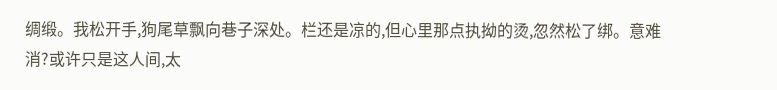绸缎。我松开手,狗尾草飘向巷子深处。栏还是凉的,但心里那点执拗的烫,忽然松了绑。意难消?或许只是这人间,太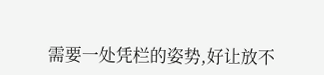需要一处凭栏的姿势,好让放不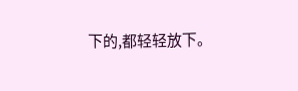下的,都轻轻放下。